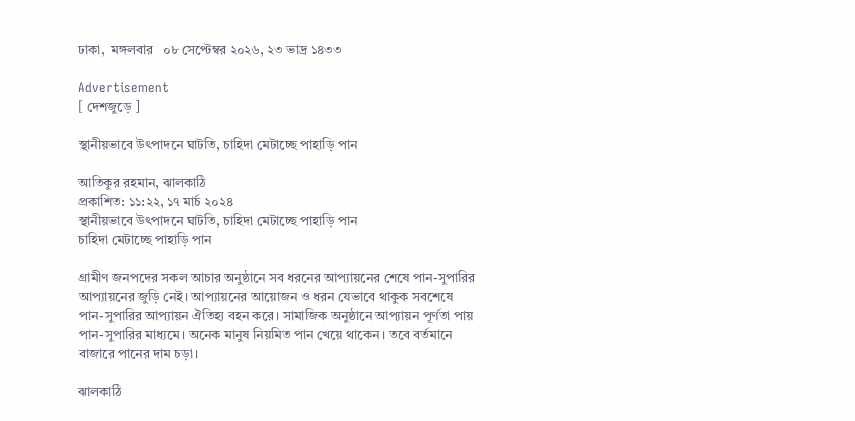ঢাকা,  মঙ্গলবার   ০৮ সেপ্টেম্বর ২০২৬, ২৩ ভাদ্র ১৪৩৩

Advertisement
[ দেশজুড়ে ]

স্থানীয়ভাবে উৎপাদনে ঘাটতি, চাহিদা মেটাচ্ছে পাহাড়ি পান

আতিকুর রহমান, ঝালকাঠি
প্রকাশিত: ১১:২২, ১৭ মার্চ ২০২৪
স্থানীয়ভাবে উৎপাদনে ঘাটতি, চাহিদা মেটাচ্ছে পাহাড়ি পান
চাহিদা মেটাচ্ছে পাহাড়ি পান

গ্রামীণ জনপদের সকল আচার অনুষ্ঠানে সব ধরনের আপ্যায়নের শেষে পান-সুপারির আপ্যায়নের জুড়ি নেই। আপ্যায়নের আয়োজন ও ধরন যেভাবে থাকুক সবশেষে পান-সুপারির আপ্যায়ন ঐতিহ্য বহন করে। সামাজিক অনুষ্ঠানে আপ্যায়ন পূর্ণতা পায় পান-সুপারির মাধ্যমে। অনেক মানুষ নিয়মিত পান খেয়ে থাকেন। তবে বর্তমানে বাজারে পানের দাম চড়া।

ঝালকাঠি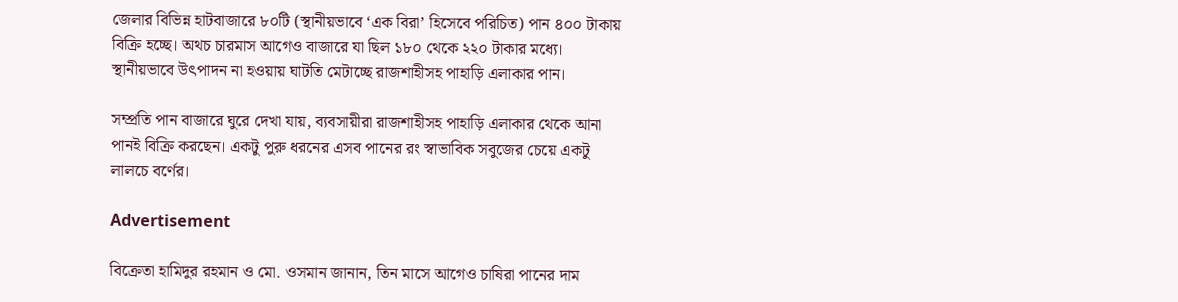জেলার বিভিন্ন হাটবাজারে ৮০টি (স্থানীয়ভাবে ‘এক বিরা’ হিসেবে পরিচিত) পান ৪০০ টাকায় বিক্রি হচ্ছে। অথচ চারমাস আগেও বাজারে যা ছিল ১৮০ থেকে ২২০ টাকার মধ্যে। স্থানীয়ভাবে উৎপাদন না হওয়ায় ঘাটতি মেটাচ্ছে রাজশাহীসহ পাহাড়ি এলাকার পান।

সম্প্রতি পান বাজারে ঘুরে দেখা যায়, ব্যবসায়ীরা রাজশাহীসহ পাহাড়ি এলাকার থেকে আনা পানই বিক্রি করছেন। একটু পুরু ধরনের এসব পানের রং স্বাভাবিক সবুজের চেয়ে একটু লালচে বর্ণের।

Advertisement

বিক্রেতা হামিদুর রহমান ও মো. ওসমান জানান, তিন মাসে আগেও চাষিরা পানের দাম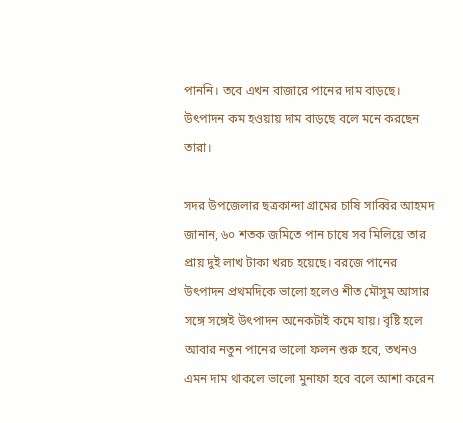পাননি। তবে এখন বাজারে পানের দাম বাড়ছে। উৎপাদন কম হওয়ায় দাম বাড়ছে বলে মনে করছেন তারা।

সদর উপজেলার ছত্রকান্দা গ্রামের চাষি সাব্বির আহমদ জানান, ৬০ শতক জমিতে পান চাষে সব মিলিয়ে তার প্রায় দুই লাখ টাকা খরচ হয়েছে। বরজে পানের উৎপাদন প্রথমদিকে ভালো হলেও শীত মৌসুম আসার সঙ্গে সঙ্গেই উৎপাদন অনেকটাই কমে যায়। বৃষ্টি হলে আবার নতুন পানের ভালো ফলন শুরু হবে, তখনও এমন দাম থাকলে ভালো মুনাফা হবে বলে আশা করেন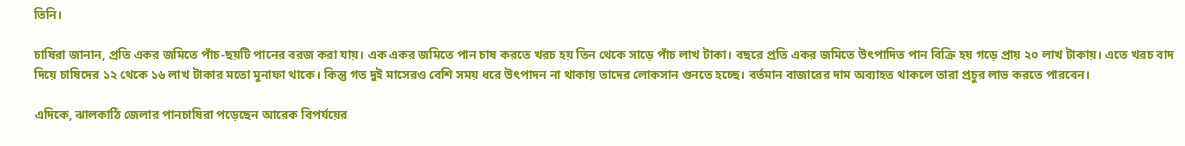তিনি।

চাষিরা জানান, প্রতি একর জমিতে পাঁচ-ছয়টি পানের বরজ করা যায়। এক একর জমিতে পান চাষ করতে খরচ হয় তিন থেকে সাড়ে পাঁচ লাখ টাকা। বছরে প্রতি একর জমিতে উৎপাদিত পান বিক্রি হয় গড়ে প্রায় ২০ লাখ টাকায়। এতে খরচ বাদ দিয়ে চাষিদের ১২ থেকে ১৬ লাখ টাকার মতো মুনাফা থাকে। কিন্তু গত দুই মাসেরও বেশি সময় ধরে উৎপাদন না থাকায় তাদের লোকসান গুনতে হচ্ছে। বর্তমান বাজারের দাম অব্যাহত থাকলে তারা প্রচুর লাভ করতে পারবেন।

এদিকে, ঝালকাঠি জেলার পানচাষিরা পড়েছেন আরেক বিপর্যয়ের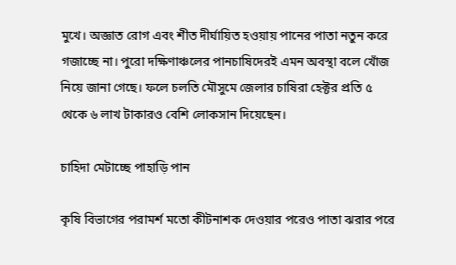মুখে। অজ্ঞাত রোগ এবং শীত দীর্ঘায়িত হওয়ায় পানের পাতা নতুন করে গজাচ্ছে না। পুরো দক্ষিণাঞ্চলের পানচাষিদেরই এমন অবস্থা বলে খোঁজ নিয়ে জানা গেছে। ফলে চলতি মৌসুমে জেলার চাষিরা হেক্টর প্রতি ৫ থেকে ৬ লাখ টাকারও বেশি লোকসান দিয়েছেন।

চাহিদা মেটাচ্ছে পাহাড়ি পান

কৃষি বিভাগের পরামর্শ মতো কীটনাশক দেওয়ার পরেও পাতা ঝরার পরে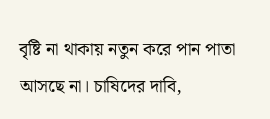বৃষ্টি না থাকায় নতুন করে পান পাতা আসছে না। চাষিদের দাবি,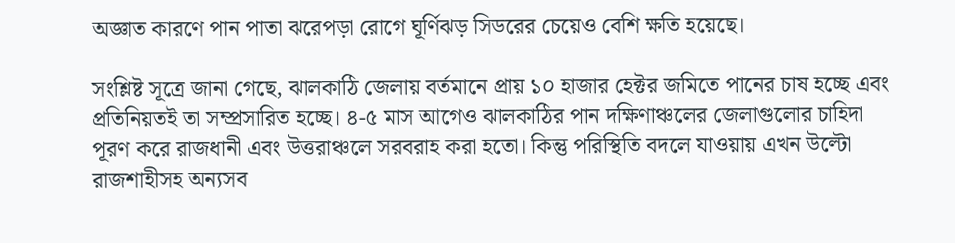অজ্ঞাত কারণে পান পাতা ঝরেপড়া রোগে ঘূর্ণিঝড় সিডরের চেয়েও বেশি ক্ষতি হয়েছে।

সংশ্লিষ্ট সূত্রে জানা গেছে, ঝালকাঠি জেলায় বর্তমানে প্রায় ১০ হাজার হেক্টর জমিতে পানের চাষ হচ্ছে এবং প্রতিনিয়তই তা সম্প্রসারিত হচ্ছে। ৪-৫ মাস আগেও ঝালকাঠির পান দক্ষিণাঞ্চলের জেলাগুলোর চাহিদা পূরণ করে রাজধানী এবং উত্তরাঞ্চলে সরবরাহ করা হতো। কিন্তু পরিস্থিতি বদলে যাওয়ায় এখন উল্টো রাজশাহীসহ অন্যসব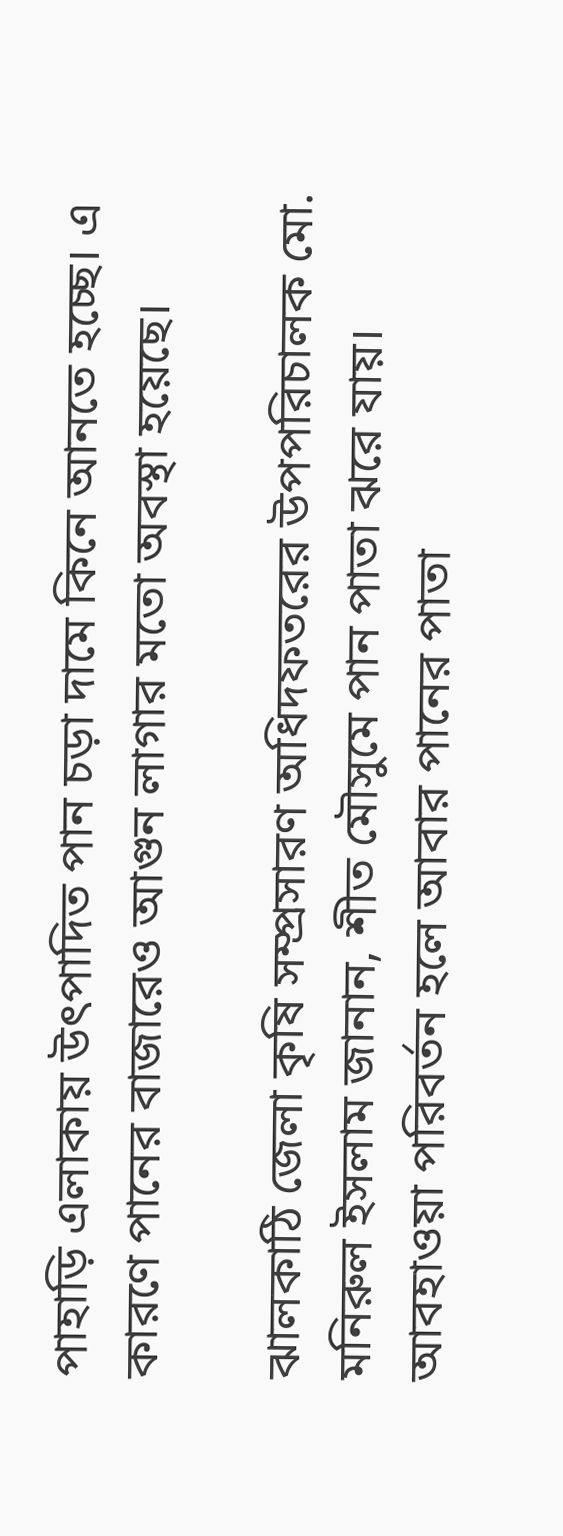পাহাড়ি এলাকায় উৎপাদিত পান চড়া দামে কিনে আনতে হচ্ছে। এ কারণে পানের বাজারেও আগুন লাগার মতো অবস্থা হয়েছে।

ঝালকাঠি জেলা কৃষি সম্প্রসারণ অধিদফতরের উপপরিচালক মো. মনিরুল ইসলাম জানান, শীত মৌসুমে পান পাতা ঝরে যায়। আবহাওয়া পরিবর্তন হলে আবার পানের পাতা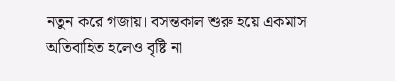নতুন করে গজায়। বসন্তকাল শুরু হয়ে একমাস অতিবাহিত হলেও বৃষ্টি না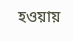হওয়ায়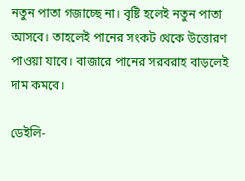নতুন পাতা গজাচ্ছে না। বৃষ্টি হলেই নতুন পাতা আসবে। তাহলেই পানের সংকট থেকে উত্তোরণ পাওয়া যাবে। বাজারে পানের সরবরাহ বাড়লেই দাম কমবে।

ডেইলি-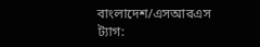বাংলাদেশ/এসআরএস
ট্যাগ: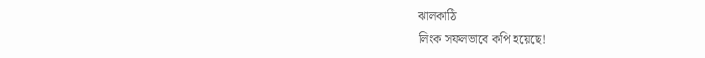ঝালকাঠি
লিংক সফলভাবে কপি হয়েছে!